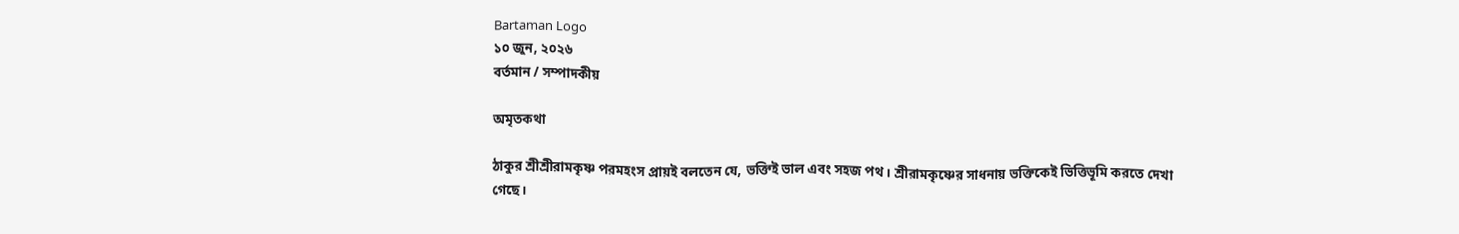Bartaman Logo
১০ জুন, ২০২৬
বর্তমান / সম্পাদকীয়

অমৃতকথা

ঠাকুর শ্রীশ্রীরামকৃষ্ণ পরমহংস প্রায়ই বলতেন যে, ভক্তিই ভাল এবং সহজ পথ। শ্রীরামকৃষ্ণের সাধনায় ভক্তিকেই ভিত্তিভূমি করতে দেখা গেছে।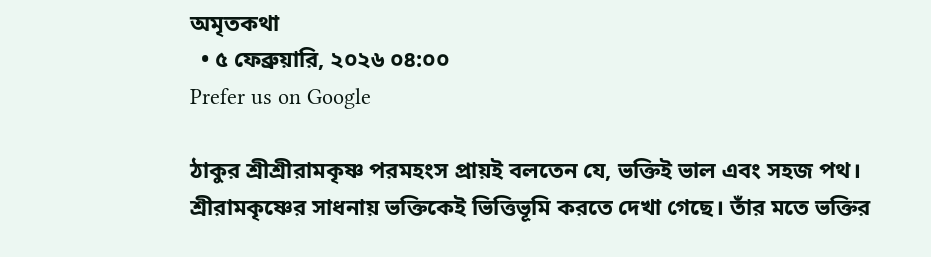অমৃতকথা
  • ৫ ফেব্রুয়ারি, ২০২৬ ০৪:০০
Prefer us on Google

ঠাকুর শ্রীশ্রীরামকৃষ্ণ পরমহংস প্রায়ই বলতেন যে, ভক্তিই ভাল এবং সহজ পথ। শ্রীরামকৃষ্ণের সাধনায় ভক্তিকেই ভিত্তিভূমি করতে দেখা গেছে। তাঁর মতে ভক্তির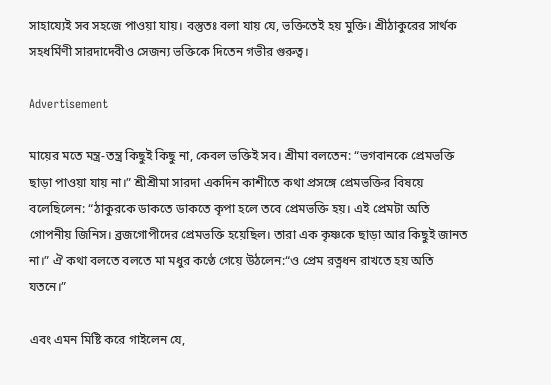সাহায্যেই সব সহজে পাওয়া যায়। বস্তুতঃ বলা যায় যে, ভক্তিতেই হয় মুক্তি। শ্রীঠাকুরের সার্থক সহধর্মিণী সারদাদেবীও সেজন্য ভক্তিকে দিতেন গভীর গুরুত্ব।

Advertisement

মায়ের মতে মন্ত্র-তন্ত্র কিছুই কিছু না, কেবল ভক্তিই সব। শ্রীমা বলতেন: “ভগবানকে প্রেমভক্তি ছাড়া পাওয়া যায় না।” শ্রীশ্রীমা সারদা একদিন কাশীতে কথা প্রসঙ্গে প্রেমভক্তির বিষয়ে বলেছিলেন: “ঠাকুরকে ডাকতে ডাকতে কৃপা হলে তবে প্রেমভক্তি হয়। এই প্রেমটা অতি গোপনীয় জিনিস। ব্রজগোপীদের প্রেমভক্তি হয়েছিল। তারা এক কৃষ্ণকে ছাড়া আর কিছুই জানত না।” ঐ কথা বলতে বলতে মা মধুর কণ্ঠে গেয়ে উঠলেন:“ও প্রেম রত্নধন রাখতে হয় অতি যতনে।”

এবং এমন মিষ্টি করে গাইলেন যে,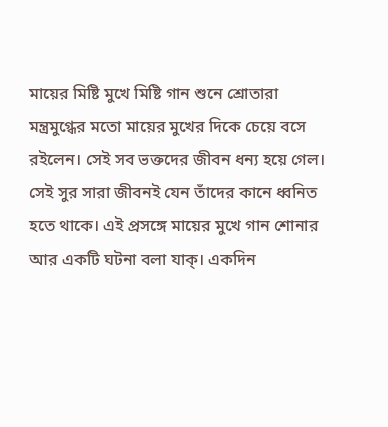মায়ের মিষ্টি মুখে মিষ্টি গান শুনে শ্রোতারা মন্ত্রমুগ্ধের মতো মায়ের মুখের দিকে চেয়ে বসে রইলেন। সেই সব ভক্তদের জীবন ধন্য হয়ে গেল। সেই সুর সারা জীবনই যেন তাঁদের কানে ধ্বনিত হতে থাকে। এই প্রসঙ্গে মায়ের মুখে গান শোনার আর একটি ঘটনা বলা যাক্‌। একদিন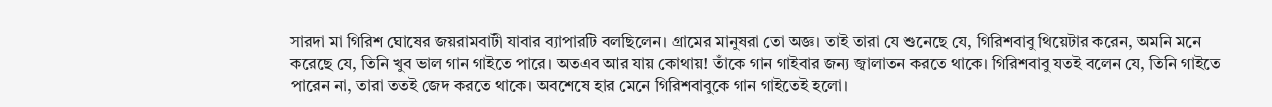সারদা মা গিরিশ ঘোষের জয়রামবাটী যাবার ব্যাপারটি বলছিলেন। গ্রামের মানুষরা তো অজ্ঞ। তাই তারা যে শুনেছে যে, গিরিশবাবু থিয়েটার করেন, অমনি মনে করেছে যে, তিনি খুব ভাল গান গাইতে পারে। অতএব আর যায় কোথায়! তাঁকে গান গাইবার জন্য জ্বালাতন করতে থাকে। গিরিশবাবু যতই বলেন যে, তিনি গাইতে পারেন না, তারা ততই জেদ করতে থাকে। অবশেষে হার মেনে গিরিশবাবুকে গান গাইতেই হলো।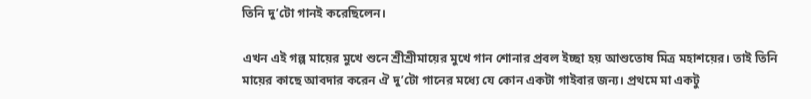তিনি দু’টো গানই করেছিলেন।

এখন এই গল্প মায়ের মুখে শুনে শ্রীশ্রীমায়ের মুখে গান শোনার প্রবল ইচ্ছা হয় আশুতোষ মিত্র মহাশয়ের। তাই তিনি মায়ের কাছে আবদার করেন ঐ দু’টো গানের মধ্যে যে কোন একটা গাইবার জন্য। প্রথমে মা একটু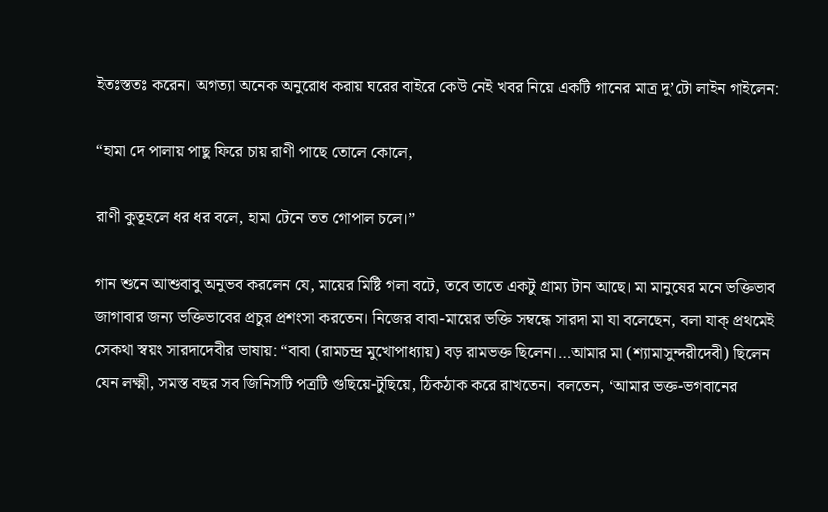ইতঃস্ততঃ করেন। অগত্যা অনেক অনুরোধ করায় ঘরের বাইরে কেউ নেই খবর নিয়ে একটি গানের মাত্র দু’টো লাইন গাইলেন:

“হামা দে পালায় পাছু ফিরে চায় রাণী পাছে তোলে কোলে,

রাণী কুতূহলে ধর ধর বলে, হামা টেনে তত গোপাল চলে।”

গান শুনে আশুবাবু অনুভব করলেন যে, মায়ের মিষ্টি গলা বটে, তবে তাতে একটু গ্রাম্য টান আছে। মা মানুষের মনে ভক্তিভাব জাগাবার জন্য ভক্তিভাবের প্রচুর প্রশংসা করতেন। নিজের বাবা-মায়ের ভক্তি সম্বন্ধে সারদা মা যা বলেছেন, বলা যাক্‌ প্রথমেই সেকথা স্বয়ং সারদাদেবীর ভাষায়: “বাবা (রামচন্দ্র মুখোপাধ্যায়) বড় রামভক্ত ছিলেন।…আমার মা (শ্যামাসুন্দরীদেবী) ছিলেন যেন লক্ষ্মী, সমস্ত বছর সব জিনিসটি পত্রটি গুছিয়ে-টুছিয়ে, ঠিকঠাক করে রাখতেন। বলতেন, ‘আমার ভক্ত-ভগবানের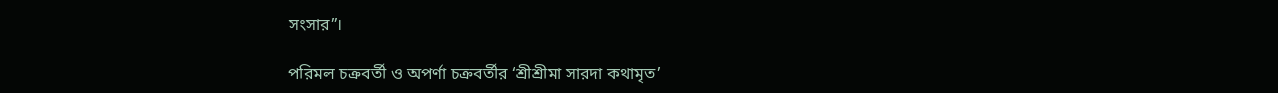সংসার”।

পরিমল চক্রবর্তী ও অপর্ণা চক্রবর্তীর ‘শ্রীশ্রীমা সারদা কথামৃত’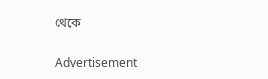থেকে

Advertisement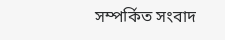সম্পর্কিত সংবাদ